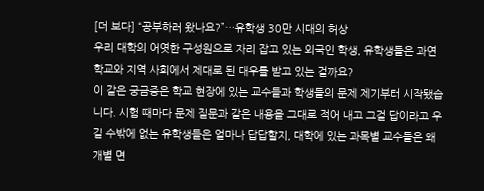[더 보다] “공부하러 왔나요?”…유학생 30만 시대의 허상
우리 대학의 어엿한 구성원으로 자리 잡고 있는 외국인 학생, 유학생들은 과연 학교와 지역 사회에서 제대로 된 대우를 받고 있는 걸까요?
이 같은 궁금증은 학교 현장에 있는 교수들과 학생들의 문제 제기부터 시작됐습니다. 시험 때마다 문제 질문과 같은 내용을 그대로 적어 내고 그걸 답이라고 우길 수밖에 없는 유학생들은 얼마나 답답할지, 대학에 있는 과목별 교수들은 왜 개별 면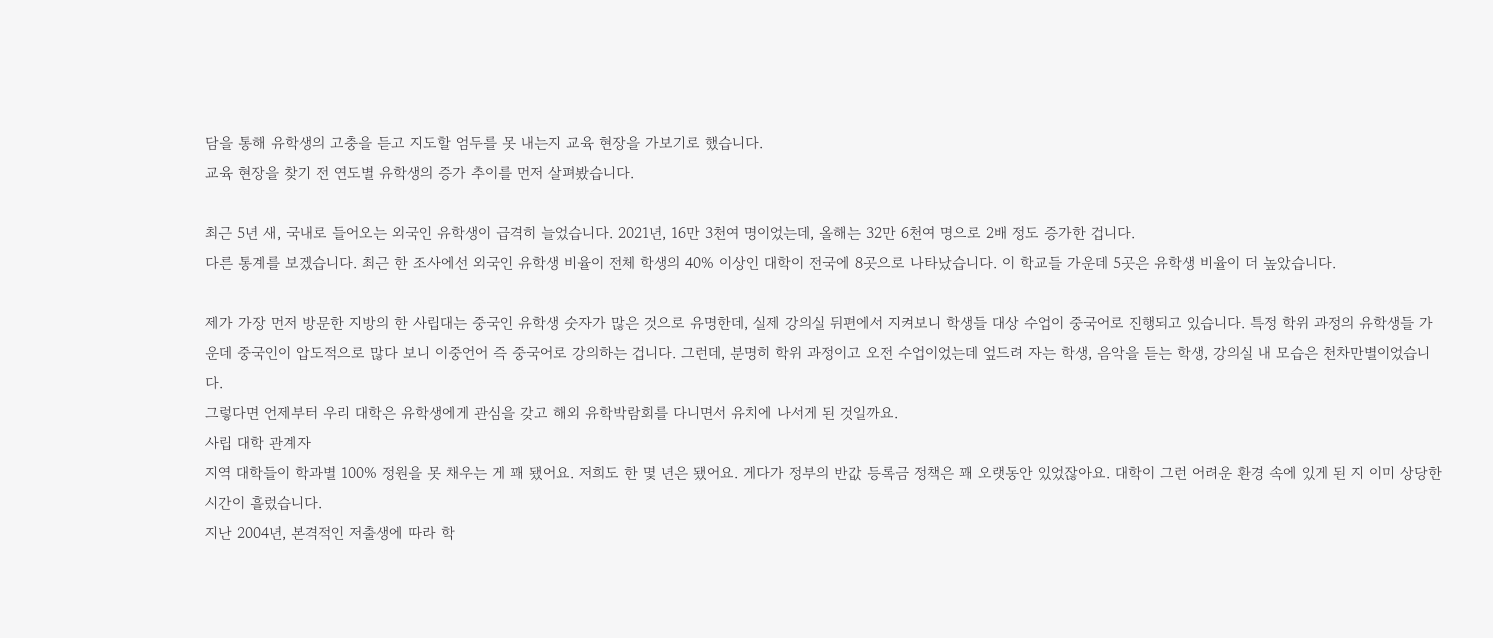담을 통해 유학생의 고충을 듣고 지도할 엄두를 못 내는지 교육 현장을 가보기로 했습니다.
교육 현장을 찾기 전 연도별 유학생의 증가 추이를 먼저 살펴봤습니다.

최근 5년 새, 국내로 들어오는 외국인 유학생이 급격히 늘었습니다. 2021년, 16만 3천여 명이었는데, 올해는 32만 6천여 명으로 2배 정도 증가한 겁니다.
다른 통계를 보겠습니다. 최근 한 조사에선 외국인 유학생 비율이 전체 학생의 40% 이상인 대학이 전국에 8곳으로 나타났습니다. 이 학교들 가운데 5곳은 유학생 비율이 더 높았습니다.

제가 가장 먼저 방문한 지방의 한 사립대는 중국인 유학생 숫자가 많은 것으로 유명한데, 실제 강의실 뒤편에서 지켜보니 학생들 대상 수업이 중국어로 진행되고 있습니다. 특정 학위 과정의 유학생들 가운데 중국인이 압도적으로 많다 보니 이중언어 즉 중국어로 강의하는 겁니다. 그런데, 분명히 학위 과정이고 오전 수업이었는데 엎드려 자는 학생, 음악을 듣는 학생, 강의실 내 모습은 천차만별이었습니다.
그렇다면 언제부터 우리 대학은 유학생에게 관심을 갖고 해외 유학박람회를 다니면서 유치에 나서게 된 것일까요.
사립 대학 관계자
지역 대학들이 학과별 100% 정원을 못 채우는 게 꽤 됐어요. 저희도 한 몇 년은 됐어요. 게다가 정부의 반값 등록금 정책은 꽤 오랫동안 있었잖아요. 대학이 그런 어려운 환경 속에 있게 된 지 이미 상당한 시간이 흘렀습니다.
지난 2004년, 본격적인 저출생에 따라 학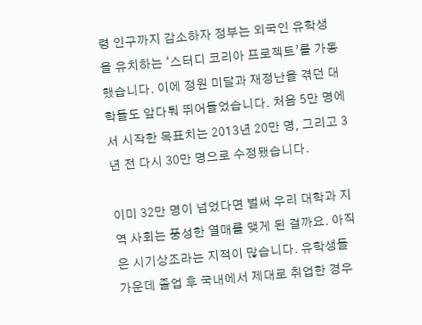령 인구까지 감소하자 정부는 외국인 유학생을 유치하는 ‘스터디 코리아 프로젝트’를 가동했습니다. 이에 정원 미달과 재정난을 겪던 대학들도 앞다퉈 뛰어들었습니다. 처음 5만 명에서 시작한 목표치는 2013년 20만 명, 그리고 3년 전 다시 30만 명으로 수정됐습니다.

이미 32만 명이 넘었다면 벌써 우리 대학과 지역 사회는 풍성한 열매를 맺게 된 걸까요. 아직은 시기상조라는 지적이 많습니다. 유학생들 가운데 졸업 후 국내에서 제대로 취업한 경우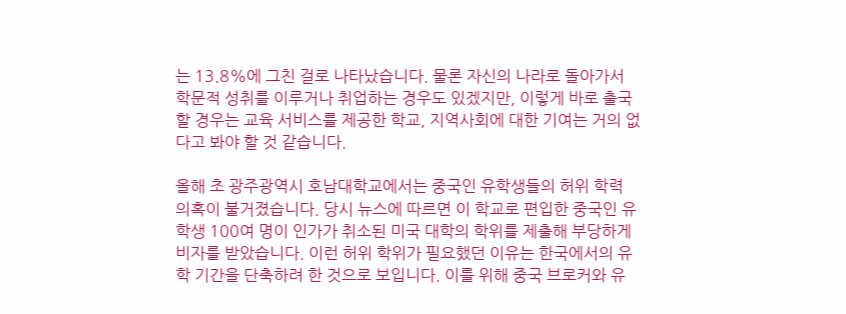는 13.8%에 그친 걸로 나타났습니다. 물론 자신의 나라로 돌아가서 학문적 성취를 이루거나 취업하는 경우도 있겠지만, 이렇게 바로 출국할 경우는 교육 서비스를 제공한 학교, 지역사회에 대한 기여는 거의 없다고 봐야 할 것 같습니다.

올해 초 광주광역시 호남대학교에서는 중국인 유학생들의 허위 학력 의혹이 불거졌습니다. 당시 뉴스에 따르면 이 학교로 편입한 중국인 유학생 100여 명이 인가가 취소된 미국 대학의 학위를 제출해 부당하게 비자를 받았습니다. 이런 허위 학위가 필요했던 이유는 한국에서의 유학 기간을 단축하려 한 것으로 보입니다. 이를 위해 중국 브로커와 유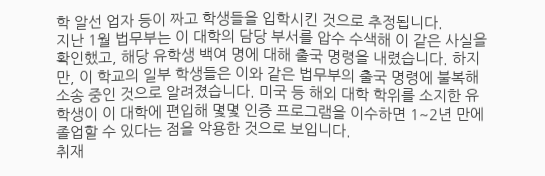학 알선 업자 등이 짜고 학생들을 입학시킨 것으로 추정됩니다.
지난 1월 법무부는 이 대학의 담당 부서를 압수 수색해 이 같은 사실을 확인했고, 해당 유학생 백여 명에 대해 출국 명령을 내렸습니다. 하지만, 이 학교의 일부 학생들은 이와 같은 법무부의 출국 명령에 불복해 소송 중인 것으로 알려졌습니다. 미국 등 해외 대학 학위를 소지한 유학생이 이 대학에 편입해 몇몇 인증 프로그램을 이수하면 1~2년 만에 졸업할 수 있다는 점을 악용한 것으로 보입니다.
취재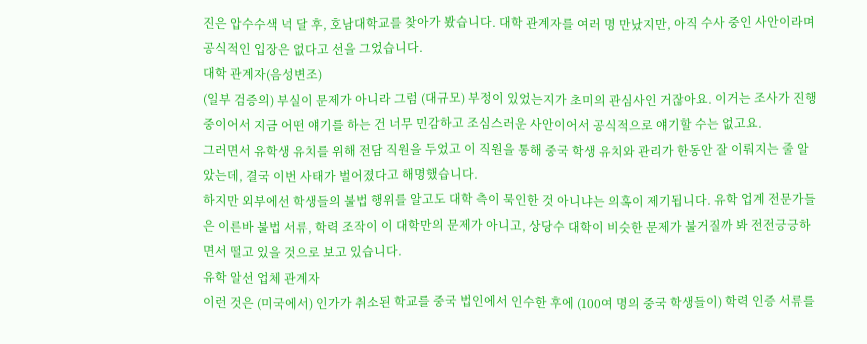진은 압수수색 넉 달 후, 호남대학교를 찾아가 봤습니다. 대학 관계자를 여러 명 만났지만, 아직 수사 중인 사안이라며 공식적인 입장은 없다고 선을 그었습니다.
대학 관계자(음성변조)
(일부 검증의) 부실이 문제가 아니라 그럼 (대규모) 부정이 있었는지가 초미의 관심사인 거잖아요. 이거는 조사가 진행 중이어서 지금 어떤 얘기를 하는 건 너무 민감하고 조심스러운 사안이어서 공식적으로 얘기할 수는 없고요.
그러면서 유학생 유치를 위해 전담 직원을 두었고 이 직원을 통해 중국 학생 유치와 관리가 한동안 잘 이뤄지는 줄 알았는데, 결국 이번 사태가 벌어졌다고 해명했습니다.
하지만 외부에선 학생들의 불법 행위를 알고도 대학 측이 묵인한 것 아니냐는 의혹이 제기됩니다. 유학 업계 전문가들은 이른바 불법 서류, 학력 조작이 이 대학만의 문제가 아니고, 상당수 대학이 비슷한 문제가 불거질까 봐 전전긍긍하면서 떨고 있을 것으로 보고 있습니다.
유학 알선 업체 관계자
이런 것은 (미국에서) 인가가 취소된 학교를 중국 법인에서 인수한 후에 (100여 명의 중국 학생들이) 학력 인증 서류를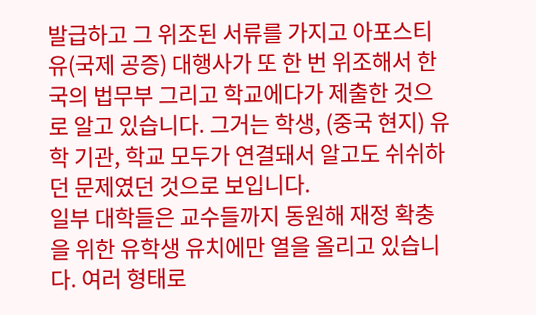발급하고 그 위조된 서류를 가지고 아포스티유(국제 공증) 대행사가 또 한 번 위조해서 한국의 법무부 그리고 학교에다가 제출한 것으로 알고 있습니다. 그거는 학생, (중국 현지) 유학 기관, 학교 모두가 연결돼서 알고도 쉬쉬하던 문제였던 것으로 보입니다.
일부 대학들은 교수들까지 동원해 재정 확충을 위한 유학생 유치에만 열을 올리고 있습니다. 여러 형태로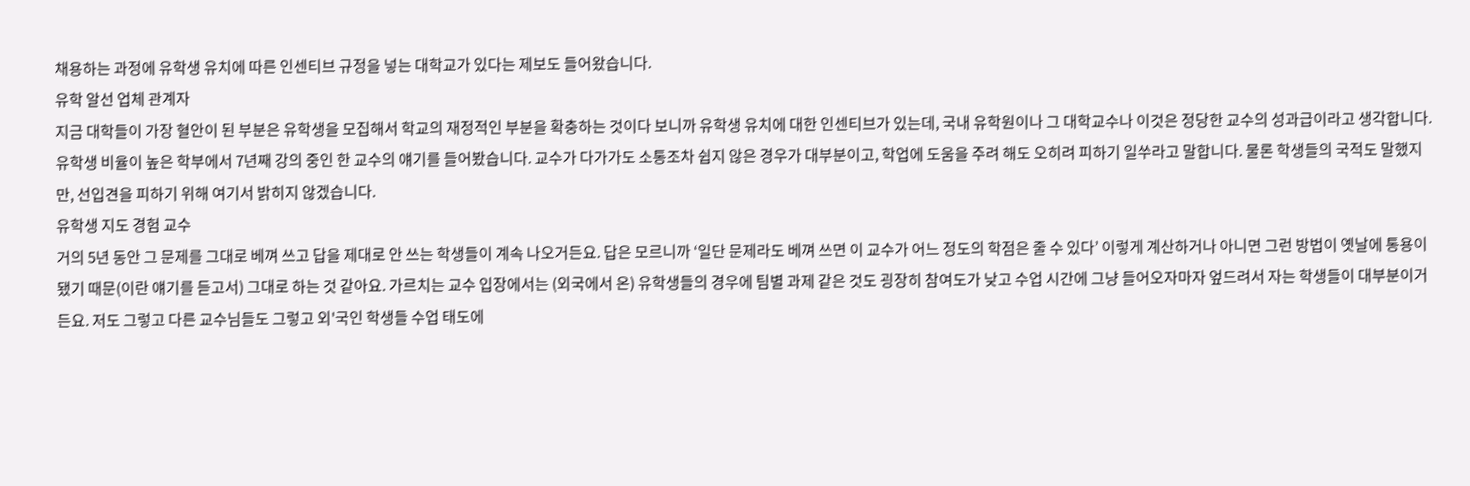채용하는 과정에 유학생 유치에 따른 인센티브 규정을 넣는 대학교가 있다는 제보도 들어왔습니다.
유학 알선 업체 관계자
지금 대학들이 가장 혈안이 된 부분은 유학생을 모집해서 학교의 재정적인 부분을 확충하는 것이다 보니까 유학생 유치에 대한 인센티브가 있는데, 국내 유학원이나 그 대학교수나 이것은 정당한 교수의 성과급이라고 생각합니다.
유학생 비율이 높은 학부에서 7년째 강의 중인 한 교수의 얘기를 들어봤습니다. 교수가 다가가도 소통조차 쉽지 않은 경우가 대부분이고, 학업에 도움을 주려 해도 오히려 피하기 일쑤라고 말합니다. 물론 학생들의 국적도 말했지만, 선입견을 피하기 위해 여기서 밝히지 않겠습니다.
유학생 지도 경험 교수
거의 5년 동안 그 문제를 그대로 베껴 쓰고 답을 제대로 안 쓰는 학생들이 계속 나오거든요. 답은 모르니까 ‘일단 문제라도 베껴 쓰면 이 교수가 어느 정도의 학점은 줄 수 있다’ 이렇게 계산하거나 아니면 그런 방법이 옛날에 통용이 됐기 때문(이란 얘기를 듣고서) 그대로 하는 것 같아요. 가르치는 교수 입장에서는 (외국에서 온) 유학생들의 경우에 팀별 과제 같은 것도 굉장히 참여도가 낮고 수업 시간에 그냥 들어오자마자 엎드려서 자는 학생들이 대부분이거든요. 저도 그렇고 다른 교수님들도 그렇고 외'국인 학생들 수업 태도에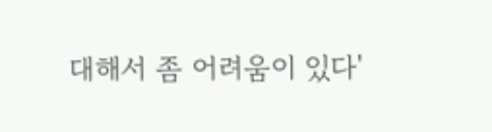대해서 좀 어려움이 있다'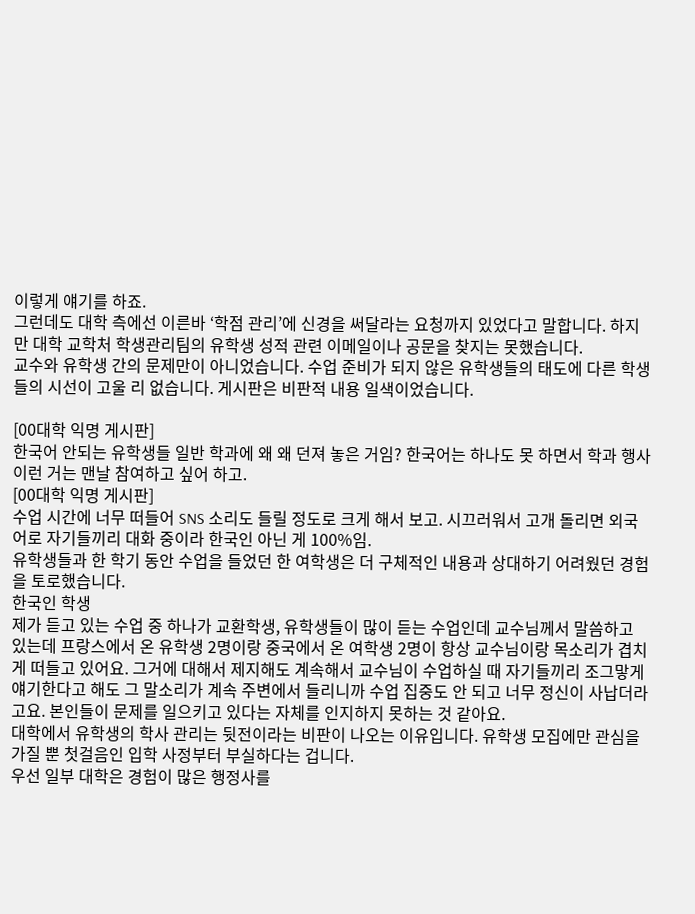이렇게 얘기를 하죠.
그런데도 대학 측에선 이른바 ‘학점 관리’에 신경을 써달라는 요청까지 있었다고 말합니다. 하지만 대학 교학처 학생관리팀의 유학생 성적 관련 이메일이나 공문을 찾지는 못했습니다.
교수와 유학생 간의 문제만이 아니었습니다. 수업 준비가 되지 않은 유학생들의 태도에 다른 학생들의 시선이 고울 리 없습니다. 게시판은 비판적 내용 일색이었습니다.

[00대학 익명 게시판]
한국어 안되는 유학생들 일반 학과에 왜 왜 던져 놓은 거임? 한국어는 하나도 못 하면서 학과 행사 이런 거는 맨날 참여하고 싶어 하고.
[00대학 익명 게시판]
수업 시간에 너무 떠들어 SNS 소리도 들릴 정도로 크게 해서 보고. 시끄러워서 고개 돌리면 외국어로 자기들끼리 대화 중이라 한국인 아닌 게 100%임.
유학생들과 한 학기 동안 수업을 들었던 한 여학생은 더 구체적인 내용과 상대하기 어려웠던 경험을 토로했습니다.
한국인 학생
제가 듣고 있는 수업 중 하나가 교환학생, 유학생들이 많이 듣는 수업인데 교수님께서 말씀하고 있는데 프랑스에서 온 유학생 2명이랑 중국에서 온 여학생 2명이 항상 교수님이랑 목소리가 겹치게 떠들고 있어요. 그거에 대해서 제지해도 계속해서 교수님이 수업하실 때 자기들끼리 조그맣게 얘기한다고 해도 그 말소리가 계속 주변에서 들리니까 수업 집중도 안 되고 너무 정신이 사납더라고요. 본인들이 문제를 일으키고 있다는 자체를 인지하지 못하는 것 같아요.
대학에서 유학생의 학사 관리는 뒷전이라는 비판이 나오는 이유입니다. 유학생 모집에만 관심을 가질 뿐 첫걸음인 입학 사정부터 부실하다는 겁니다.
우선 일부 대학은 경험이 많은 행정사를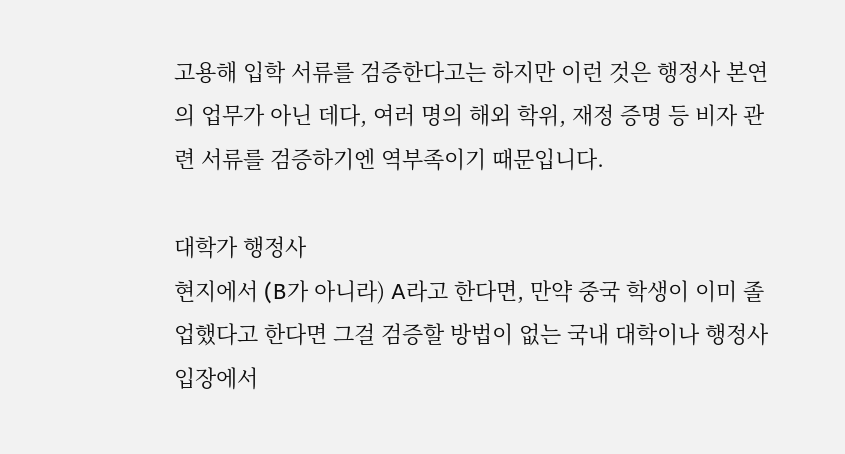고용해 입학 서류를 검증한다고는 하지만 이런 것은 행정사 본연의 업무가 아닌 데다, 여러 명의 해외 학위, 재정 증명 등 비자 관련 서류를 검증하기엔 역부족이기 때문입니다.

대학가 행정사
현지에서 (B가 아니라) A라고 한다면, 만약 중국 학생이 이미 졸업했다고 한다면 그걸 검증할 방법이 없는 국내 대학이나 행정사 입장에서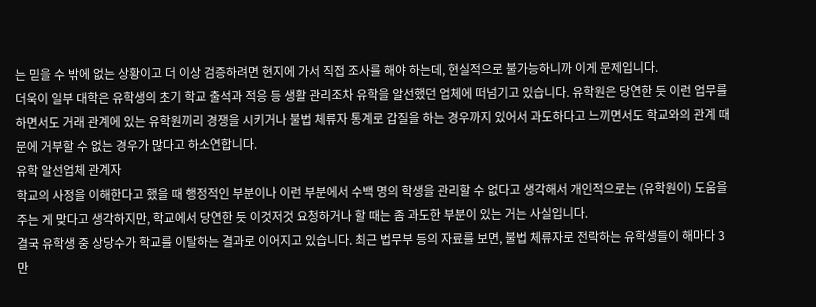는 믿을 수 밖에 없는 상황이고 더 이상 검증하려면 현지에 가서 직접 조사를 해야 하는데, 현실적으로 불가능하니까 이게 문제입니다.
더욱이 일부 대학은 유학생의 초기 학교 출석과 적응 등 생활 관리조차 유학을 알선했던 업체에 떠넘기고 있습니다. 유학원은 당연한 듯 이런 업무를 하면서도 거래 관계에 있는 유학원끼리 경쟁을 시키거나 불법 체류자 통계로 갑질을 하는 경우까지 있어서 과도하다고 느끼면서도 학교와의 관계 때문에 거부할 수 없는 경우가 많다고 하소연합니다.
유학 알선업체 관계자
학교의 사정을 이해한다고 했을 때 행정적인 부분이나 이런 부분에서 수백 명의 학생을 관리할 수 없다고 생각해서 개인적으로는 (유학원이) 도움을 주는 게 맞다고 생각하지만, 학교에서 당연한 듯 이것저것 요청하거나 할 때는 좀 과도한 부분이 있는 거는 사실입니다.
결국 유학생 중 상당수가 학교를 이탈하는 결과로 이어지고 있습니다. 최근 법무부 등의 자료를 보면, 불법 체류자로 전락하는 유학생들이 해마다 3만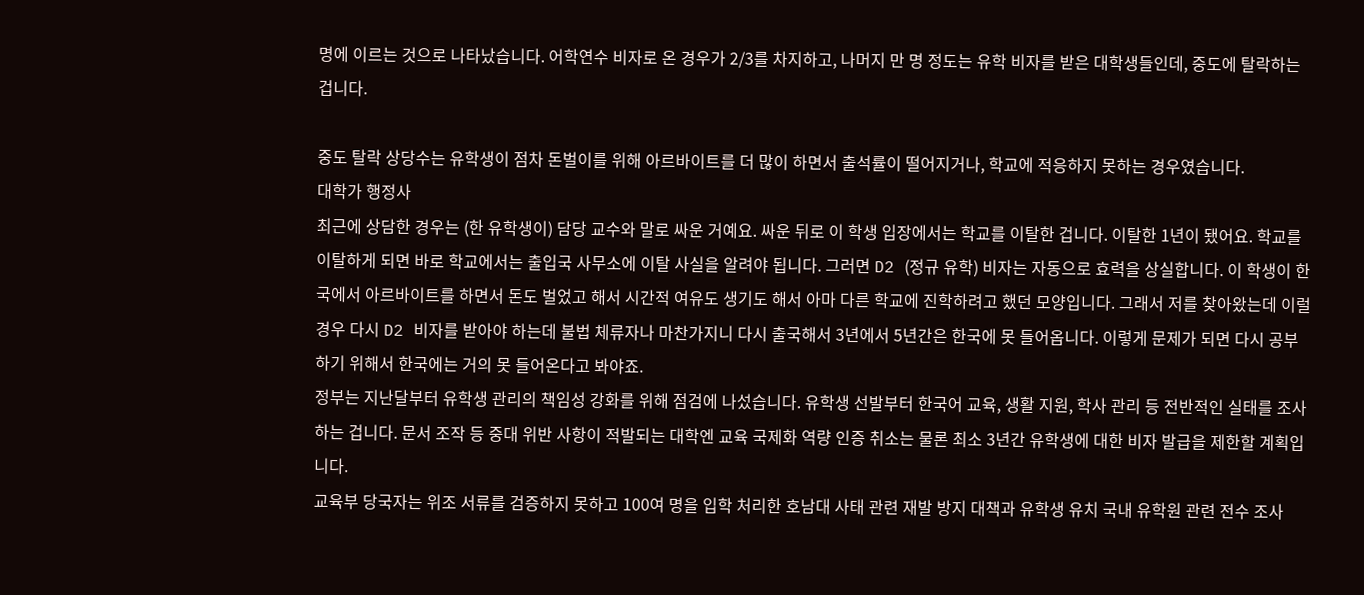명에 이르는 것으로 나타났습니다. 어학연수 비자로 온 경우가 2/3를 차지하고, 나머지 만 명 정도는 유학 비자를 받은 대학생들인데, 중도에 탈락하는 겁니다.

중도 탈락 상당수는 유학생이 점차 돈벌이를 위해 아르바이트를 더 많이 하면서 출석률이 떨어지거나, 학교에 적응하지 못하는 경우였습니다.
대학가 행정사
최근에 상담한 경우는 (한 유학생이) 담당 교수와 말로 싸운 거예요. 싸운 뒤로 이 학생 입장에서는 학교를 이탈한 겁니다. 이탈한 1년이 됐어요. 학교를 이탈하게 되면 바로 학교에서는 출입국 사무소에 이탈 사실을 알려야 됩니다. 그러면 D2 (정규 유학) 비자는 자동으로 효력을 상실합니다. 이 학생이 한국에서 아르바이트를 하면서 돈도 벌었고 해서 시간적 여유도 생기도 해서 아마 다른 학교에 진학하려고 했던 모양입니다. 그래서 저를 찾아왔는데 이럴 경우 다시 D2 비자를 받아야 하는데 불법 체류자나 마찬가지니 다시 출국해서 3년에서 5년간은 한국에 못 들어옵니다. 이렇게 문제가 되면 다시 공부하기 위해서 한국에는 거의 못 들어온다고 봐야죠.
정부는 지난달부터 유학생 관리의 책임성 강화를 위해 점검에 나섰습니다. 유학생 선발부터 한국어 교육, 생활 지원, 학사 관리 등 전반적인 실태를 조사하는 겁니다. 문서 조작 등 중대 위반 사항이 적발되는 대학엔 교육 국제화 역량 인증 취소는 물론 최소 3년간 유학생에 대한 비자 발급을 제한할 계획입니다.
교육부 당국자는 위조 서류를 검증하지 못하고 100여 명을 입학 처리한 호남대 사태 관련 재발 방지 대책과 유학생 유치 국내 유학원 관련 전수 조사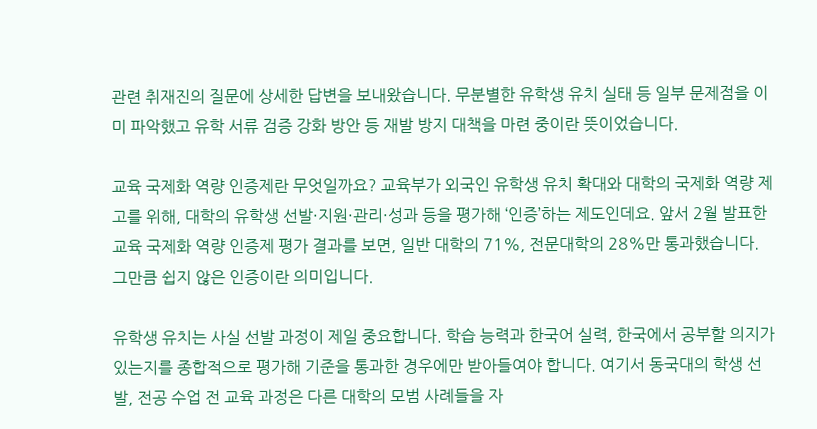관련 취재진의 질문에 상세한 답변을 보내왔습니다. 무분별한 유학생 유치 실태 등 일부 문제점을 이미 파악했고 유학 서류 검증 강화 방안 등 재발 방지 대책을 마련 중이란 뜻이었습니다.

교육 국제화 역량 인증제란 무엇일까요? 교육부가 외국인 유학생 유치 확대와 대학의 국제화 역량 제고를 위해, 대학의 유학생 선발·지원·관리·성과 등을 평가해 ‘인증’하는 제도인데요. 앞서 2월 발표한 교육 국제화 역량 인증제 평가 결과를 보면, 일반 대학의 71%, 전문대학의 28%만 통과했습니다. 그만큼 쉽지 않은 인증이란 의미입니다.

유학생 유치는 사실 선발 과정이 제일 중요합니다. 학습 능력과 한국어 실력, 한국에서 공부할 의지가 있는지를 종합적으로 평가해 기준을 통과한 경우에만 받아들여야 합니다. 여기서 동국대의 학생 선발, 전공 수업 전 교육 과정은 다른 대학의 모범 사례들을 자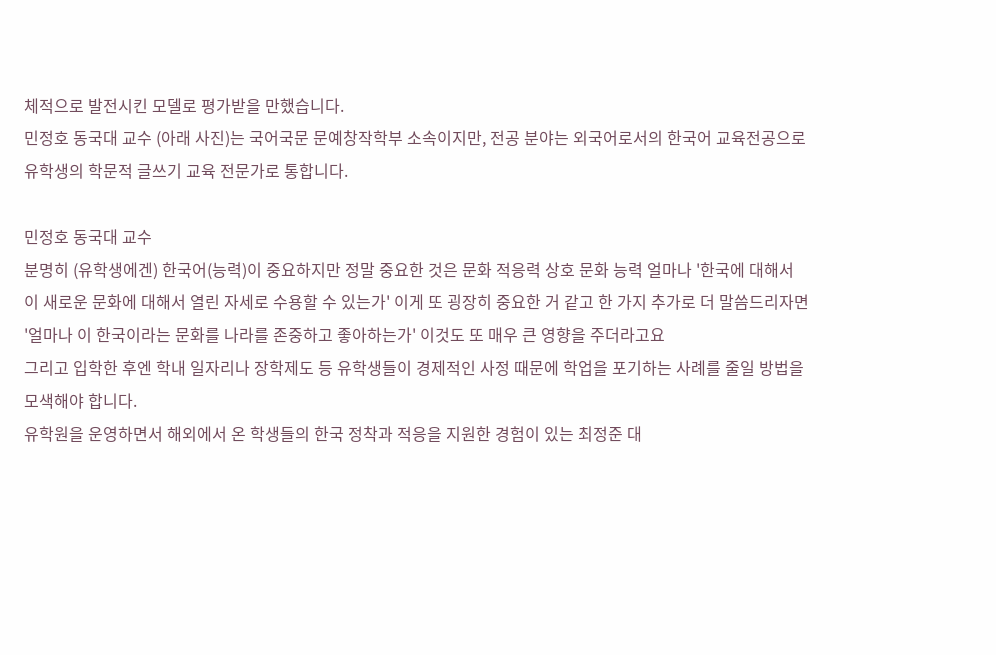체적으로 발전시킨 모델로 평가받을 만했습니다.
민정호 동국대 교수 (아래 사진)는 국어국문 문예창작학부 소속이지만, 전공 분야는 외국어로서의 한국어 교육전공으로 유학생의 학문적 글쓰기 교육 전문가로 통합니다.

민정호 동국대 교수
분명히 (유학생에겐) 한국어(능력)이 중요하지만 정말 중요한 것은 문화 적응력 상호 문화 능력 얼마나 '한국에 대해서 이 새로운 문화에 대해서 열린 자세로 수용할 수 있는가' 이게 또 굉장히 중요한 거 같고 한 가지 추가로 더 말씀드리자면 '얼마나 이 한국이라는 문화를 나라를 존중하고 좋아하는가' 이것도 또 매우 큰 영향을 주더라고요
그리고 입학한 후엔 학내 일자리나 장학제도 등 유학생들이 경제적인 사정 때문에 학업을 포기하는 사례를 줄일 방법을 모색해야 합니다.
유학원을 운영하면서 해외에서 온 학생들의 한국 정착과 적응을 지원한 경험이 있는 최정준 대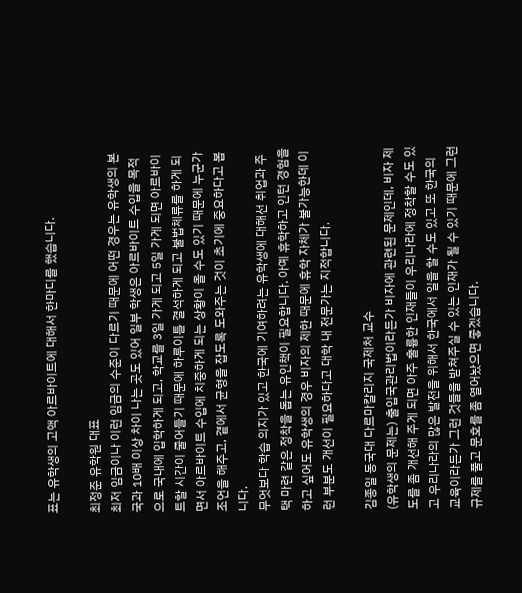표는 유학생의 고액 아르바이트에 대해서 한마디를 했습니다.

최정준 유학원 대표
최저 임금이나 이런 임금의 수준이 다르기 때문에 어떤 경우는 유학생의 본국과 10배 이상 차이 나는 곳도 있어 일부 학생은 아르바이트 수입을 목적으로 국내에 입학하게 되고, 학교를 3일 가게 되고 5일 가게 되면 아르바이트할 시간이 줄어들기 때문에 하루이틀 결석하게 되고 불법체류를 하게 되면서 아르바이트 수입에 치중하게 되는 상황이 올 수도 있기 때문에 누군가 조언을 해주고, 곁에서 균형을 잡도록 도와주는 것이 초기에 중요하다고 봅니다.
무엇보다 학습 의지가 있고 한국에 기여하려는 유학생에 대해선 취업과 주택 마련 같은 정착을 돕는 유인책이 필요합니다. 아예 휴학하고 인턴 경험을 하고 싶어도 유학생의 경우 비자의 제한 때문에 휴학 자체가 불가능한데 이런 부분도 개선이 필요하다고 대학 내 전문가는 지적합니다.

김종일 동국대 다르마칼리지 국제처 교수
(유학생의 문제는) 출입국관리법이라든가 비자에 관련된 문제인데, 비자 제도를 좀 개선해 주게 되면 아주 훌륭한 인재들이 우리나라에 정착할 수도 있고 우리나라의 많은 발전을 위해서 한국에서 일을 할 수도 있고 또 한국의 교육이라든가 그런 것들을 받쳐주실 수 있는 인재가 될 수 있기 때문에 그런 규제를 풀고 문호를 좀 열어놨으면 좋겠습니다.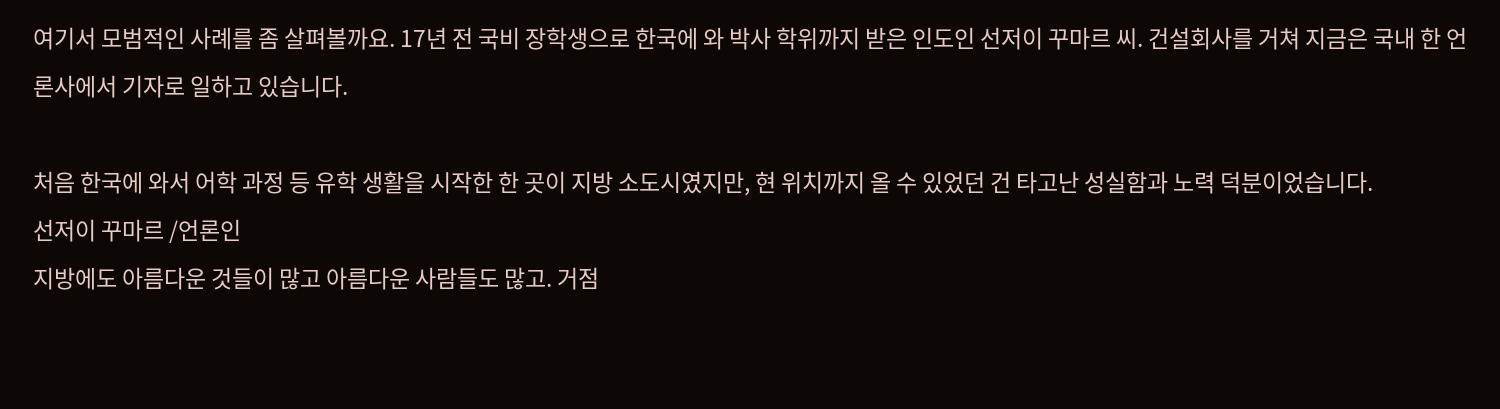여기서 모범적인 사례를 좀 살펴볼까요. 17년 전 국비 장학생으로 한국에 와 박사 학위까지 받은 인도인 선저이 꾸마르 씨. 건설회사를 거쳐 지금은 국내 한 언론사에서 기자로 일하고 있습니다.

처음 한국에 와서 어학 과정 등 유학 생활을 시작한 한 곳이 지방 소도시였지만, 현 위치까지 올 수 있었던 건 타고난 성실함과 노력 덕분이었습니다.
선저이 꾸마르 /언론인
지방에도 아름다운 것들이 많고 아름다운 사람들도 많고. 거점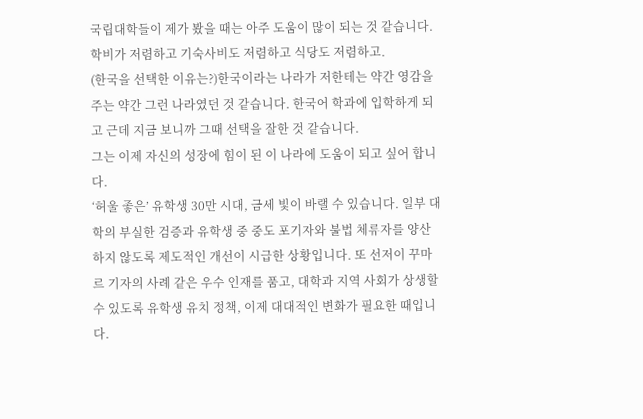국립대학들이 제가 봤을 때는 아주 도움이 많이 되는 것 같습니다. 학비가 저렴하고 기숙사비도 저렴하고 식당도 저렴하고.
(한국을 선택한 이유는?)한국이라는 나라가 저한테는 약간 영감을 주는 약간 그런 나라였던 것 같습니다. 한국어 학과에 입학하게 되고 근데 지금 보니까 그때 선택을 잘한 것 같습니다.
그는 이제 자신의 성장에 힘이 된 이 나라에 도움이 되고 싶어 합니다.
‘허울 좋은’ 유학생 30만 시대, 금세 빛이 바랠 수 있습니다. 일부 대학의 부실한 검증과 유학생 중 중도 포기자와 불법 체류자를 양산하지 않도록 제도적인 개선이 시급한 상황입니다. 또 선저이 꾸마르 기자의 사례 같은 우수 인재를 품고, 대학과 지역 사회가 상생할 수 있도록 유학생 유치 정책, 이제 대대적인 변화가 필요한 때입니다.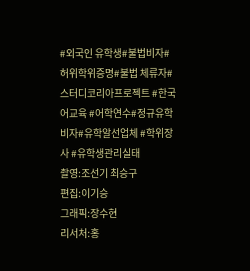#외국인 유학생#불법비자#허위학위증명#불법 체류자#스터디코리아프로젝트 #한국어교육 #어학연수#정규유학비자#유학알선업체 #학위장사 #유학생관리실태
촬영:조선기 최승구
편집:이기승
그래픽:장수현
리서처:홍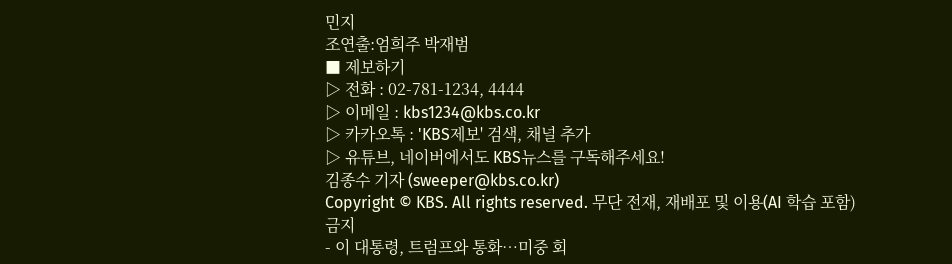민지
조연출:엄희주 박재범
■ 제보하기
▷ 전화 : 02-781-1234, 4444
▷ 이메일 : kbs1234@kbs.co.kr
▷ 카카오톡 : 'KBS제보' 검색, 채널 추가
▷ 유튜브, 네이버에서도 KBS뉴스를 구독해주세요!
김종수 기자 (sweeper@kbs.co.kr)
Copyright © KBS. All rights reserved. 무단 전재, 재배포 및 이용(AI 학습 포함) 금지
- 이 대통령, 트럼프와 통화…미중 회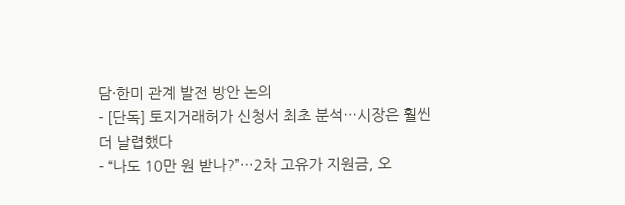담·한미 관계 발전 방안 논의
- [단독] 토지거래허가 신청서 최초 분석…시장은 훨씬 더 날렵했다
- “나도 10만 원 받나?”…2차 고유가 지원금, 오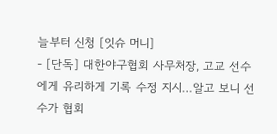늘부터 신청 [잇슈 머니]
- [단독] 대한야구협회 사무처장, 고교 선수에게 유리하게 기록 수정 지시…알고 보니 선수가 협회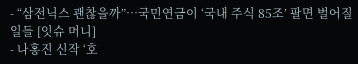- “삼전닉스 괜찮을까”…국민연금이 ‘국내 주식 85조’ 팔면 벌어질 일들 [잇슈 머니]
- 나홍진 신작 ‘호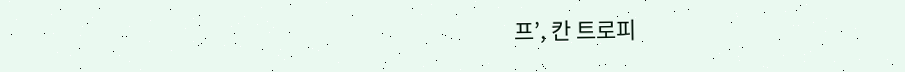프’, 칸 트로피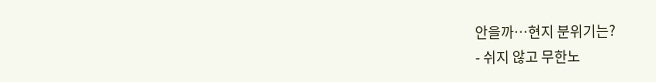안을까…현지 분위기는?
- 쉬지 않고 무한노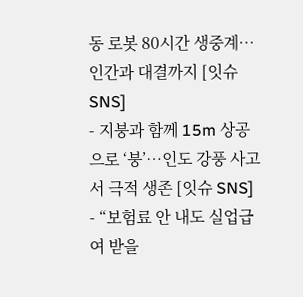동 로봇 80시간 생중계…인간과 대결까지 [잇슈 SNS]
- 지붕과 함께 15m 상공으로 ‘붕’…인도 강풍 사고서 극적 생존 [잇슈 SNS]
- “보험료 안 내도 실업급여 받을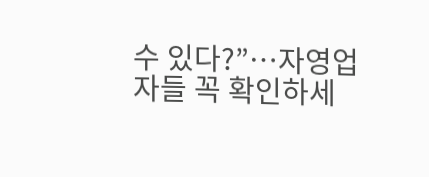수 있다?”…자영업자들 꼭 확인하세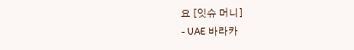요 [잇슈 머니]
- UAE 바라카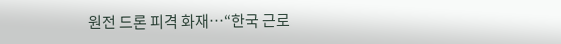원전 드론 피격 화재…“한국 근로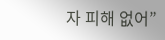자 피해 없어”